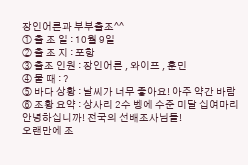장인어른과 부부출조^^
① 출 조 일 : 10월 9일
② 출 조 지 : 포항
③ 출조 인원 : 장인어른 , 와이프 , 훈민
④ 물 때 : ?
⑤ 바다 상황 : 날씨가 너무 좋아요! 아주 약간 바람
⑥ 조황 요약 : 상사리 2수 벵에 수준 미달 십여마리
안녕하십니까! 전국의 선배조사님들!
오랜만에 조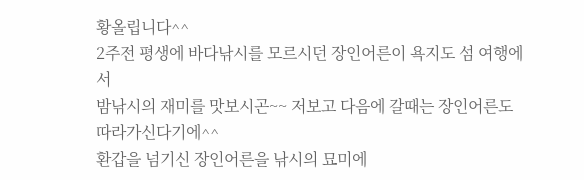황올립니다^^
2주전 평생에 바다낚시를 모르시던 장인어른이 욕지도 섬 여행에서
밤낚시의 재미를 맛보시곤~~ 저보고 다음에 갈때는 장인어른도 따라가신다기에^^
환갑을 넘기신 장인어른을 낚시의 묘미에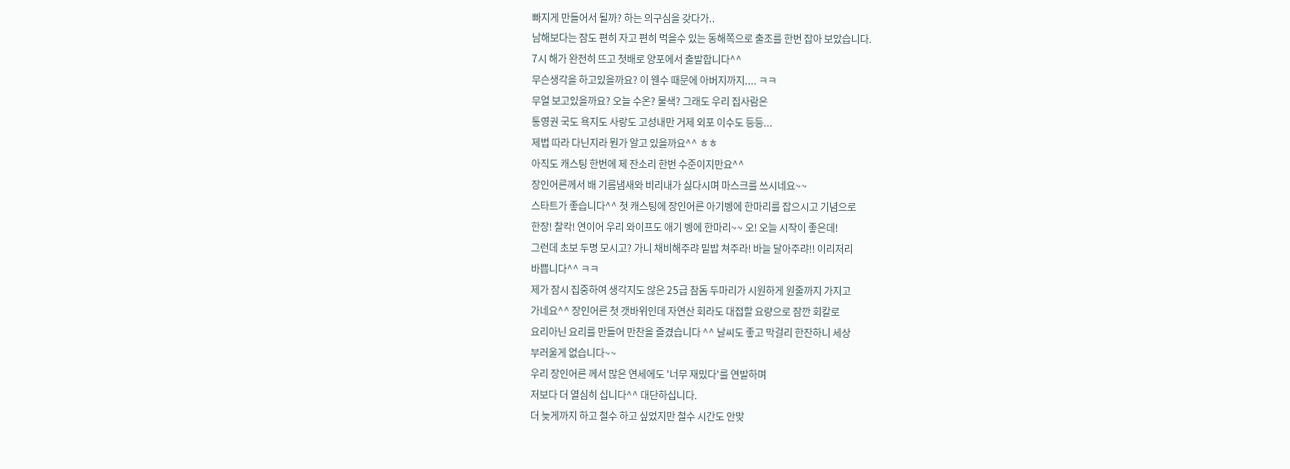빠지게 만들어서 될까? 하는 의구심을 갖다가..
남해보다는 잠도 편히 자고 편히 먹을수 있는 동해쪽으로 출조를 한번 잡아 보았습니다.
7시 해가 완전히 뜨고 첫배로 양포에서 출발합니다^^
무슨생각을 하고있을까요? 이 웬수 때문에 아버지까지.... ㅋㅋ
무얼 보고있을까요? 오늘 수온? 물색? 그래도 우리 집사람은
통영권 국도 욕지도 사랑도 고성내만 거제 외포 이수도 등등...
제법 따라 다닌지라 뭔가 알고 있을까요^^ ㅎㅎ
아직도 캐스팅 한번에 제 잔소리 한번 수준이지만요^^
장인어른께서 배 기름냄새와 비리내가 싫다시며 마스크를 쓰시네요~~
스타트가 좋습니다^^ 첫 캐스팅에 장인어른 아기벵에 한마리를 잡으시고 기념으로
한장! 찰칵! 연이어 우리 와이프도 애기 벵에 한마리~~ 오! 오늘 시작이 좋은데!
그런데 초보 두명 모시고? 가니 채비해주랴 밑밥 쳐주라! 바늘 달아주랴!! 이리저리
바쁩니다^^ ㅋㅋ
제가 잠시 집중하여 생각지도 않은 25급 참돔 두마리가 시원하게 원줄까지 가지고
가네요^^ 장인어른 첫 갯바위인데 자연산 회라도 대접할 요량으로 잠깐 회칼로
요리아닌 요리를 만들어 만찬을 즐겼습니다 ^^ 날씨도 좋고 막걸리 한잔하니 세상
부러울게 없습니다~~
우리 장인어른 께서 많은 연세에도 '너무 재밌다'를 연발하며
저보다 더 열심히 십니다^^ 대단하십니다.
더 늦게까지 하고 철수 하고 싶었지만 철수 시간도 안맞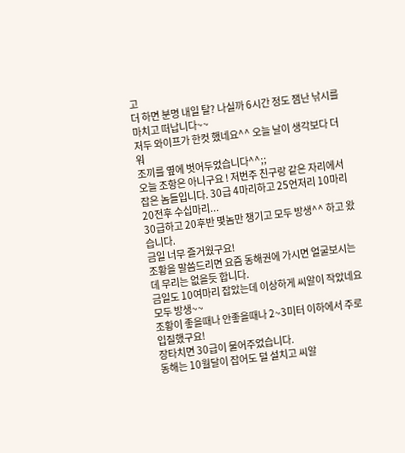고
더 하면 분명 내일 탈? 나실까 6시간 정도 잼난 낚시를
마치고 떠납니다~~
저두 와이프가 한컷 했네요^^ 오늘 날이 생각보다 더워
조끼를 옆에 벗어두었습니다^^;;
오늘 조항은 아니구요 ! 저번주 친구랑 같은 자리에서
잡은 놈들입니다. 30급 4마리하고 25언저리 10마리 20전후 수십마리...
30급하고 20후반 몇놈만 챙기고 모두 방생^^ 하고 왔습니다.
금일 너무 즐거웠구요!
조황을 말씀드리면 요즘 동해권에 가시면 얼굴보시는데 무리는 없을듯 합니다.
금일도 10여마리 잡았는데 이상하게 씨알이 작았네요 모두 방생~~
조황이 좋을때나 안좋을때나 2~3미터 이하에서 주로 입질했구요!
장타치면 30급이 물어주었습니다.
동해는 10월달이 잡어도 덜 설치고 씨알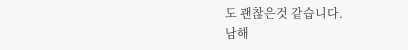도 괜찮은것 같습니다.
남해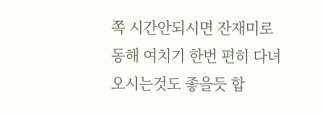쪽 시간안되시면 잔재미로 동해 여치기 한번 편히 다녀오시는것도 좋을듯 합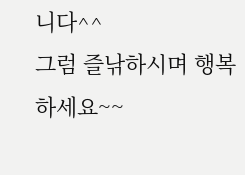니다^^
그럼 즐낚하시며 행복하세요~~